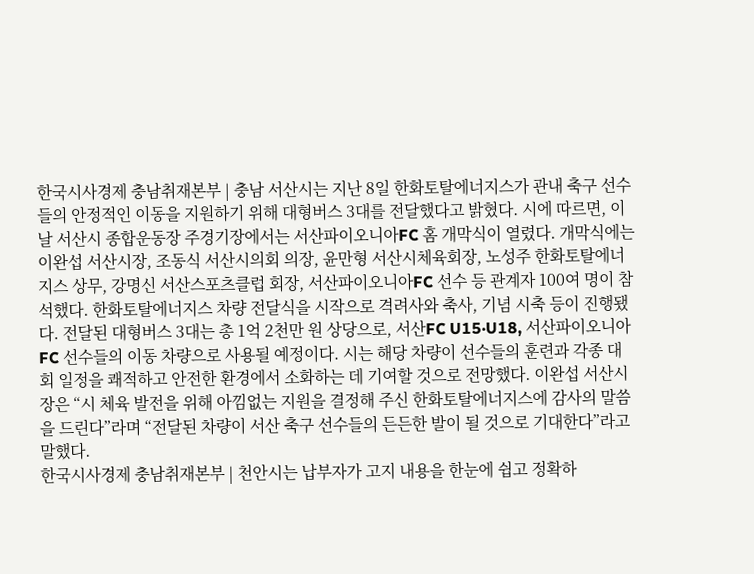한국시사경제 충남취재본부 | 충남 서산시는 지난 8일 한화토탈에너지스가 관내 축구 선수들의 안정적인 이동을 지원하기 위해 대형버스 3대를 전달했다고 밝혔다. 시에 따르면, 이날 서산시 종합운동장 주경기장에서는 서산파이오니아FC 홈 개막식이 열렸다. 개막식에는 이완섭 서산시장, 조동식 서산시의회 의장, 윤만형 서산시체육회장, 노성주 한화토탈에너지스 상무, 강명신 서산스포츠클럽 회장, 서산파이오니아FC 선수 등 관계자 100여 명이 참석했다. 한화토탈에너지스 차량 전달식을 시작으로 격려사와 축사, 기념 시축 등이 진행됐다. 전달된 대형버스 3대는 총 1억 2천만 원 상당으로, 서산FC U15·U18, 서산파이오니아FC 선수들의 이동 차량으로 사용될 예정이다. 시는 해당 차량이 선수들의 훈련과 각종 대회 일정을 쾌적하고 안전한 환경에서 소화하는 데 기여할 것으로 전망했다. 이완섭 서산시장은 “시 체육 발전을 위해 아낌없는 지원을 결정해 주신 한화토탈에너지스에 감사의 말씀을 드린다”라며 “전달된 차량이 서산 축구 선수들의 든든한 발이 될 것으로 기대한다”라고 말했다.
한국시사경제 충남취재본부 | 천안시는 납부자가 고지 내용을 한눈에 쉽고 정확하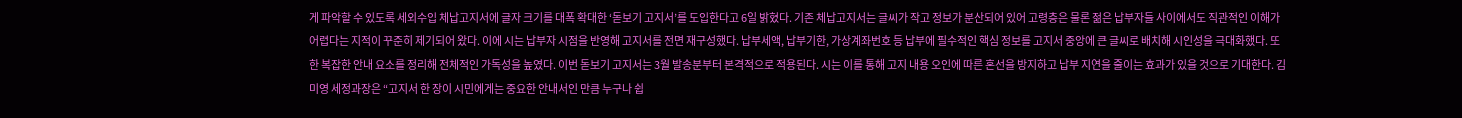게 파악할 수 있도록 세외수입 체납고지서에 글자 크기를 대폭 확대한 ‘돋보기 고지서’를 도입한다고 6일 밝혔다. 기존 체납고지서는 글씨가 작고 정보가 분산되어 있어 고령층은 물론 젊은 납부자들 사이에서도 직관적인 이해가 어렵다는 지적이 꾸준히 제기되어 왔다. 이에 시는 납부자 시점을 반영해 고지서를 전면 재구성했다. 납부세액, 납부기한, 가상계좌번호 등 납부에 필수적인 핵심 정보를 고지서 중앙에 큰 글씨로 배치해 시인성을 극대화했다. 또한 복잡한 안내 요소를 정리해 전체적인 가독성을 높였다. 이번 돋보기 고지서는 3월 발송분부터 본격적으로 적용된다. 시는 이를 통해 고지 내용 오인에 따른 혼선을 방지하고 납부 지연을 줄이는 효과가 있을 것으로 기대한다. 김미영 세정과장은 “고지서 한 장이 시민에게는 중요한 안내서인 만큼 누구나 쉽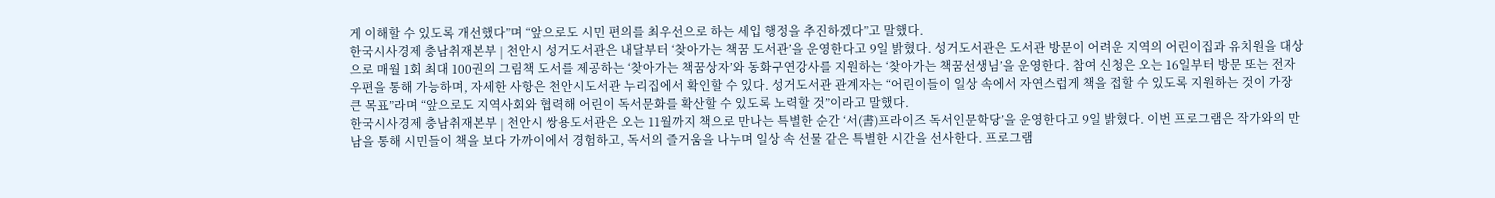게 이해할 수 있도록 개선했다”며 “앞으로도 시민 편의를 최우선으로 하는 세입 행정을 추진하겠다”고 말했다.
한국시사경제 충남취재본부 | 천안시 성거도서관은 내달부터 ‘찾아가는 책꿈 도서관’을 운영한다고 9일 밝혔다. 성거도서관은 도서관 방문이 어려운 지역의 어린이집과 유치원을 대상으로 매월 1회 최대 100권의 그림책 도서를 제공하는 ‘찾아가는 책꿈상자’와 동화구연강사를 지원하는 ‘찾아가는 책꿈선생님’을 운영한다. 참여 신청은 오는 16일부터 방문 또는 전자우편을 통해 가능하며, 자세한 사항은 천안시도서관 누리집에서 확인할 수 있다. 성거도서관 관계자는 “어린이들이 일상 속에서 자연스럽게 책을 접할 수 있도록 지원하는 것이 가장 큰 목표”라며 “앞으로도 지역사회와 협력해 어린이 독서문화를 확산할 수 있도록 노력할 것”이라고 말했다.
한국시사경제 충남취재본부 | 천안시 쌍용도서관은 오는 11월까지 책으로 만나는 특별한 순간 ‘서(書)프라이즈 독서인문학당’을 운영한다고 9일 밝혔다. 이번 프로그램은 작가와의 만남을 통해 시민들이 책을 보다 가까이에서 경험하고, 독서의 즐거움을 나누며 일상 속 선물 같은 특별한 시간을 선사한다. 프로그램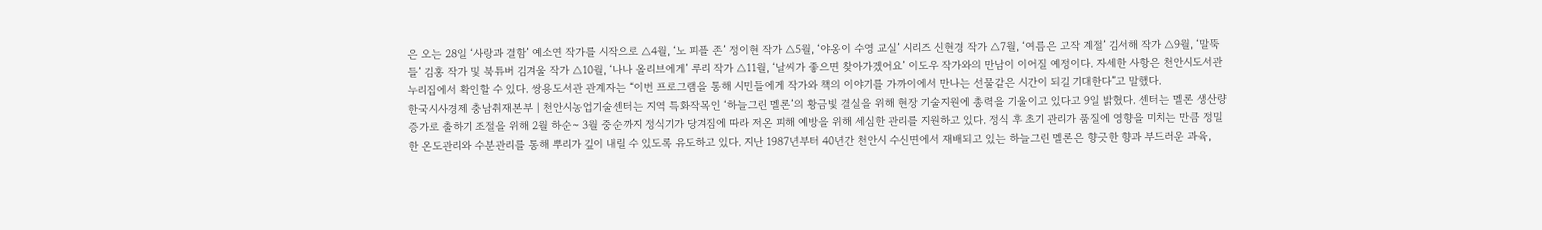은 오는 28일 ‘사랑과 결함’ 예소연 작가를 시작으로 △4월, ‘노 피플 존’ 정이현 작가 △5월, ‘야옹이 수영 교실’ 시리즈 신현경 작가 △7월, ‘여름은 고작 계절’ 김서해 작가 △9월, ‘말뚝들’ 김홍 작가 및 북튜버 김겨울 작가 △10월, ‘나나 올리브에게’ 루리 작가 △11월, ‘날씨가 좋으면 찾아가겠어요’ 이도우 작가와의 만남이 이어질 예정이다. 자세한 사항은 천안시도서관 누리집에서 확인할 수 있다. 쌍용도서관 관계자는 “이번 프로그램을 통해 시민들에게 작가와 책의 이야기를 가까이에서 만나는 선물같은 시간이 되길 기대한다”고 말했다.
한국시사경제 충남취재본부 | 천안시농업기술센터는 지역 특화작목인 ‘하늘그린 멜론’의 황금빛 결실을 위해 현장 기술지원에 총력을 기울이고 있다고 9일 밝혔다. 센터는 멜론 생산량 증가로 출하기 조절을 위해 2월 하순~ 3월 중순까지 정식기가 당겨짐에 따라 저온 피해 예방을 위해 세심한 관리를 지원하고 있다. 정식 후 초기 관리가 품질에 영향을 미치는 만큼 정밀한 온도관리와 수분관리를 통해 뿌리가 깊이 내릴 수 있도록 유도하고 있다. 지난 1987년부터 40년간 천안시 수신면에서 재배되고 있는 하늘그린 멜론은 향긋한 향과 부드러운 과육,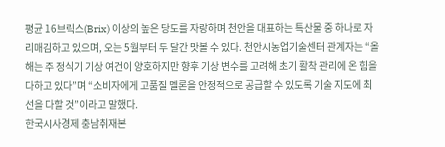평균 16브릭스(Brix) 이상의 높은 당도를 자랑하며 천안을 대표하는 특산물 중 하나로 자리매김하고 있으며, 오는 5월부터 두 달간 맛볼 수 있다. 천안시농업기술센터 관계자는 “올해는 주 정식기 기상 여건이 양호하지만 향후 기상 변수를 고려해 초기 활착 관리에 온 힘을 다하고 있다”며 “소비자에게 고품질 멜론을 안정적으로 공급할 수 있도록 기술 지도에 최선을 다할 것”이라고 말했다.
한국시사경제 충남취재본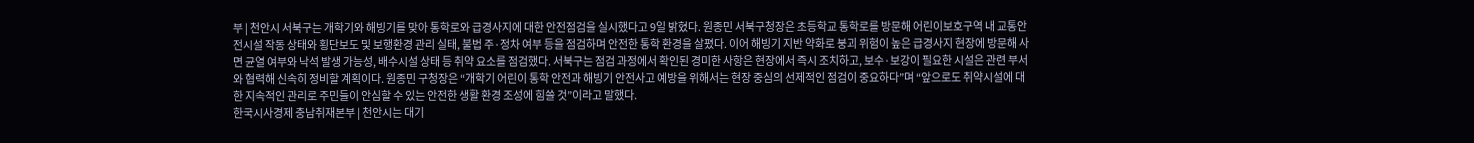부 | 천안시 서북구는 개학기와 해빙기를 맞아 통학로와 급경사지에 대한 안전점검을 실시했다고 9일 밝혔다. 원종민 서북구청장은 초등학교 통학로를 방문해 어린이보호구역 내 교통안전시설 작동 상태와 횡단보도 및 보행환경 관리 실태, 불법 주·정차 여부 등을 점검하며 안전한 통학 환경을 살폈다. 이어 해빙기 지반 약화로 붕괴 위험이 높은 급경사지 현장에 방문해 사면 균열 여부와 낙석 발생 가능성, 배수시설 상태 등 취약 요소를 점검했다. 서북구는 점검 과정에서 확인된 경미한 사항은 현장에서 즉시 조치하고, 보수·보강이 필요한 시설은 관련 부서와 협력해 신속히 정비할 계획이다. 원종민 구청장은 “개학기 어린이 통학 안전과 해빙기 안전사고 예방을 위해서는 현장 중심의 선제적인 점검이 중요하다”며 “앞으로도 취약시설에 대한 지속적인 관리로 주민들이 안심할 수 있는 안전한 생활 환경 조성에 힘쓸 것”이라고 말했다.
한국시사경제 충남취재본부 | 천안시는 대기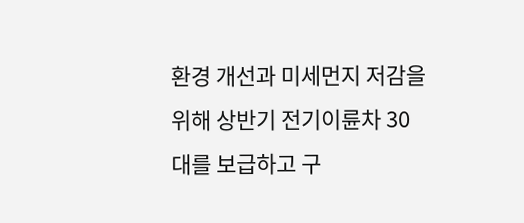환경 개선과 미세먼지 저감을 위해 상반기 전기이륜차 30대를 보급하고 구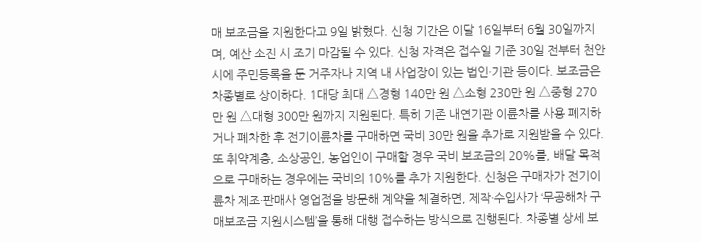매 보조금을 지원한다고 9일 밝혔다. 신청 기간은 이달 16일부터 6월 30일까지며, 예산 소진 시 조기 마감될 수 있다. 신청 자격은 접수일 기준 30일 전부터 천안시에 주민등록을 둔 거주자나 지역 내 사업장이 있는 법인·기관 등이다. 보조금은 차종별로 상이하다. 1대당 최대 △경형 140만 원 △소형 230만 원 △중형 270만 원 △대형 300만 원까지 지원된다. 특히 기존 내연기관 이륜차를 사용 폐지하거나 폐차한 후 전기이륜차를 구매하면 국비 30만 원을 추가로 지원받을 수 있다. 또 취약계층, 소상공인, 농업인이 구매할 경우 국비 보조금의 20%를, 배달 목적으로 구매하는 경우에는 국비의 10%를 추가 지원한다. 신청은 구매자가 전기이륜차 제조·판매사 영업점을 방문해 계약을 체결하면, 제작·수입사가 ‘무공해차 구매보조금 지원시스템’을 통해 대행 접수하는 방식으로 진행된다. 차종별 상세 보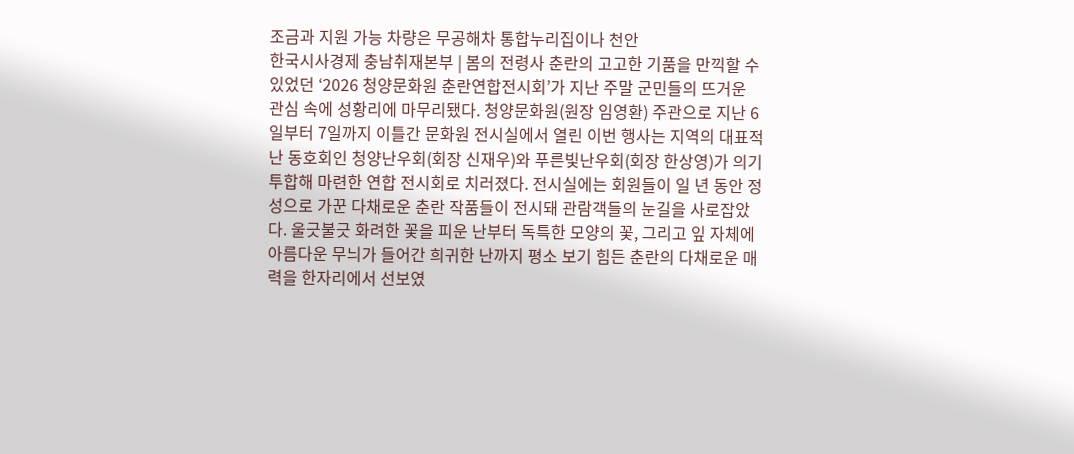조금과 지원 가능 차량은 무공해차 통합누리집이나 천안
한국시사경제 충남취재본부 | 봄의 전령사 춘란의 고고한 기품을 만끽할 수 있었던 ‘2026 청양문화원 춘란연합전시회’가 지난 주말 군민들의 뜨거운 관심 속에 성황리에 마무리됐다. 청양문화원(원장 임영환) 주관으로 지난 6일부터 7일까지 이틀간 문화원 전시실에서 열린 이번 행사는 지역의 대표적 난 동호회인 청양난우회(회장 신재우)와 푸른빛난우회(회장 한상영)가 의기투합해 마련한 연합 전시회로 치러졌다. 전시실에는 회원들이 일 년 동안 정성으로 가꾼 다채로운 춘란 작품들이 전시돼 관람객들의 눈길을 사로잡았다. 울긋불긋 화려한 꽃을 피운 난부터 독특한 모양의 꽃, 그리고 잎 자체에 아름다운 무늬가 들어간 희귀한 난까지 평소 보기 힘든 춘란의 다채로운 매력을 한자리에서 선보였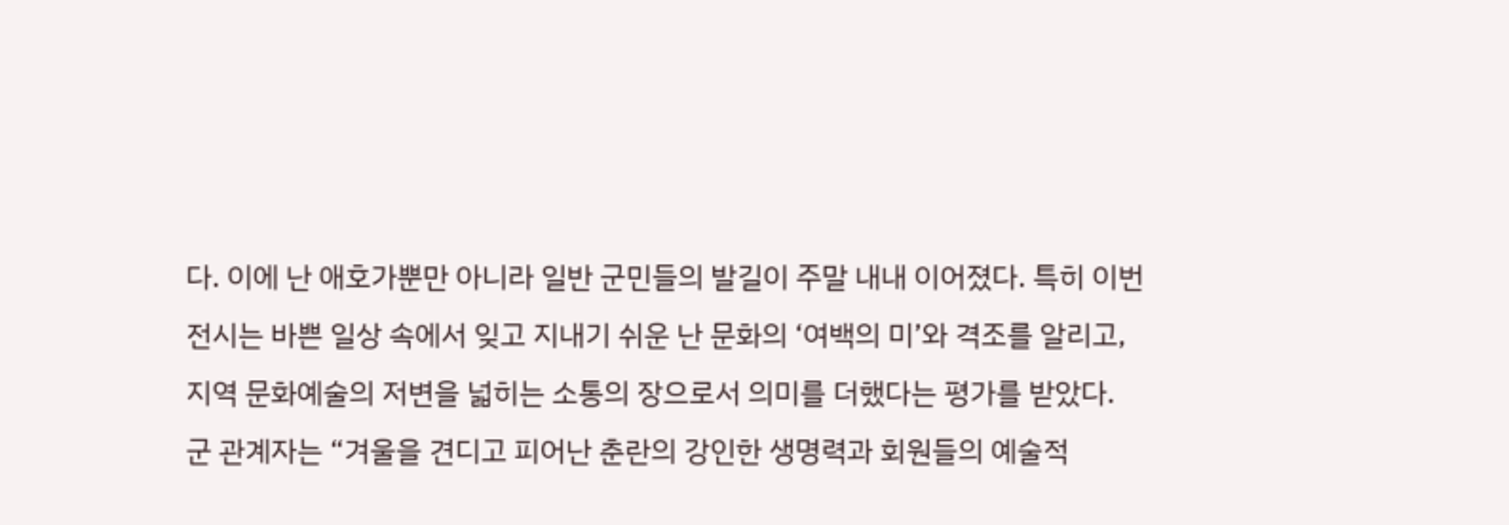다. 이에 난 애호가뿐만 아니라 일반 군민들의 발길이 주말 내내 이어졌다. 특히 이번 전시는 바쁜 일상 속에서 잊고 지내기 쉬운 난 문화의 ‘여백의 미’와 격조를 알리고, 지역 문화예술의 저변을 넓히는 소통의 장으로서 의미를 더했다는 평가를 받았다. 군 관계자는 “겨울을 견디고 피어난 춘란의 강인한 생명력과 회원들의 예술적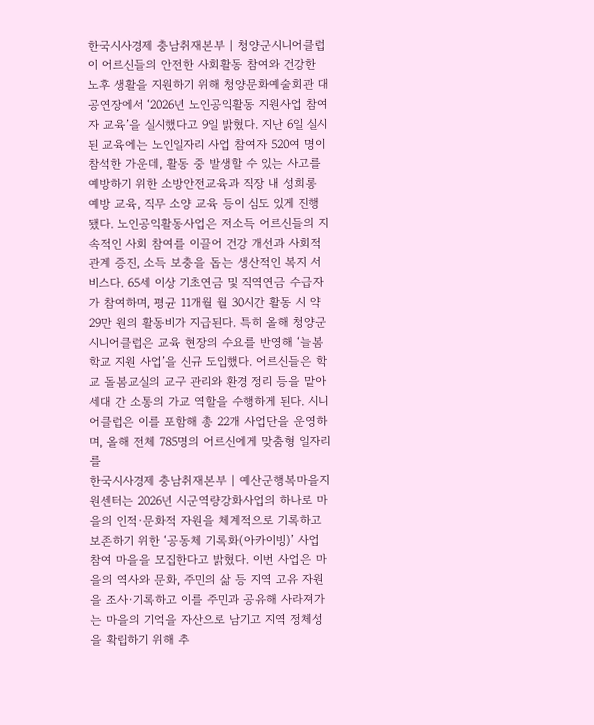한국시사경제 충남취재본부 | 청양군시니어클럽이 어르신들의 안전한 사회활동 참여와 건강한 노후 생활을 지원하기 위해 청양문화예술회관 대공연장에서 ‘2026년 노인공익활동 지원사업 참여자 교육’을 실시했다고 9일 밝혔다. 지난 6일 실시된 교육에는 노인일자리 사업 참여자 520여 명이 참석한 가운데, 활동 중 발생할 수 있는 사고를 예방하기 위한 소방안전교육과 직장 내 성희롱 예방 교육, 직무 소양 교육 등이 심도 있게 진행됐다. 노인공익활동사업은 저소득 어르신들의 지속적인 사회 참여를 이끌어 건강 개선과 사회적 관계 증진, 소득 보충을 돕는 생산적인 복지 서비스다. 65세 이상 기초연금 및 직역연금 수급자가 참여하며, 평균 11개월 월 30시간 활동 시 약 29만 원의 활동비가 지급된다. 특히 올해 청양군시니어클럽은 교육 현장의 수요를 반영해 ‘늘봄학교 지원 사업’을 신규 도입했다. 어르신들은 학교 돌봄교실의 교구 관리와 환경 정리 등을 맡아 세대 간 소통의 가교 역할을 수행하게 된다. 시니어클럽은 이를 포함해 총 22개 사업단을 운영하며, 올해 전체 785명의 어르신에게 맞춤형 일자리를
한국시사경제 충남취재본부 | 예산군행복마을지원센터는 2026년 시군역량강화사업의 하나로 마을의 인적·문화적 자원을 체계적으로 기록하고 보존하기 위한 ‘공동체 기록화(아카이빙)’ 사업 참여 마을을 모집한다고 밝혔다. 이번 사업은 마을의 역사와 문화, 주민의 삶 등 지역 고유 자원을 조사·기록하고 이를 주민과 공유해 사라져가는 마을의 기억을 자산으로 남기고 지역 정체성을 확립하기 위해 추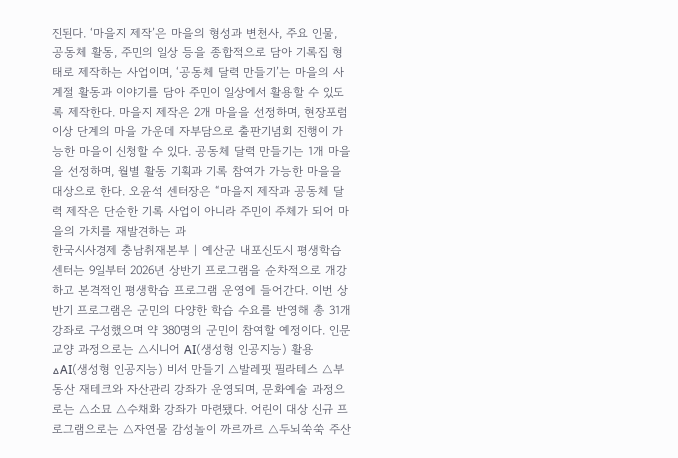진된다. ‘마을지 제작’은 마을의 형성과 변천사, 주요 인물, 공동체 활동, 주민의 일상 등을 종합적으로 담아 기록집 형태로 제작하는 사업이며, ‘공동체 달력 만들기’는 마을의 사계절 활동과 이야기를 담아 주민이 일상에서 활용할 수 있도록 제작한다. 마을지 제작은 2개 마을을 선정하며, 현장포럼 이상 단계의 마을 가운데 자부담으로 출판기념회 진행이 가능한 마을이 신청할 수 있다. 공동체 달력 만들기는 1개 마을을 선정하며, 월별 활동 기획과 기록 참여가 가능한 마을을 대상으로 한다. 오윤석 센터장은 “마을지 제작과 공동체 달력 제작은 단순한 기록 사업이 아니라 주민이 주체가 되어 마을의 가치를 재발견하는 과
한국시사경제 충남취재본부 | 예산군 내포신도시 평생학습센터는 9일부터 2026년 상반기 프로그램을 순차적으로 개강하고 본격적인 평생학습 프로그램 운영에 들어간다. 이번 상반기 프로그램은 군민의 다양한 학습 수요를 반영해 총 31개 강좌로 구성했으며 약 380명의 군민이 참여할 예정이다. 인문교양 과정으로는 △시니어 AI(생성형 인공지능) 활용 △AI(생성형 인공지능) 비서 만들기 △발레핏 필라테스 △부동산 재테크와 자산관리 강좌가 운영되며, 문화예술 과정으로는 △소묘 △수채화 강좌가 마련됐다. 어린이 대상 신규 프로그램으로는 △자연물 감성놀이 까르까르 △두뇌쑥쑥 주산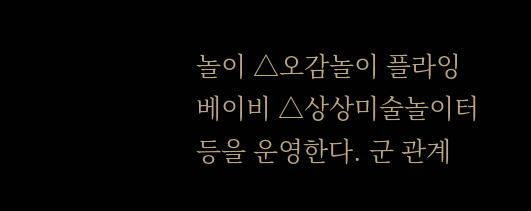놀이 △오감놀이 플라잉베이비 △상상미술놀이터 등을 운영한다. 군 관계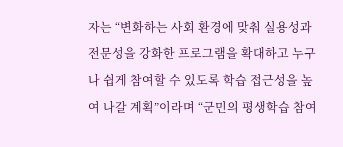자는 “변화하는 사회 환경에 맞춰 실용성과 전문성을 강화한 프로그램을 확대하고 누구나 쉽게 참여할 수 있도록 학습 접근성을 높여 나갈 계획”이라며 “군민의 평생학습 참여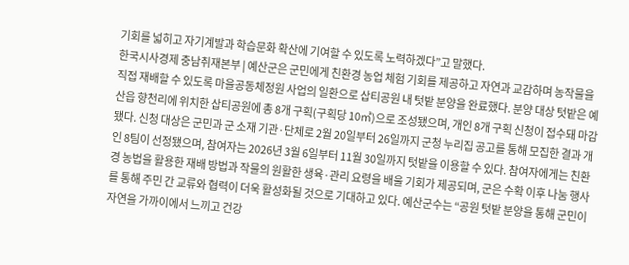기회를 넓히고 자기계발과 학습문화 확산에 기여할 수 있도록 노력하겠다”고 말했다.
한국시사경제 충남취재본부 | 예산군은 군민에게 친환경 농업 체험 기회를 제공하고 자연과 교감하며 농작물을 직접 재배할 수 있도록 마을공동체정원 사업의 일환으로 삽티공원 내 텃밭 분양을 완료했다. 분양 대상 텃밭은 예산읍 향천리에 위치한 삽티공원에 총 8개 구획(구획당 10㎡)으로 조성됐으며, 개인 8개 구획 신청이 접수돼 마감됐다. 신청 대상은 군민과 군 소재 기관·단체로 2월 20일부터 26일까지 군청 누리집 공고를 통해 모집한 결과 개인 8팀이 선정됐으며, 참여자는 2026년 3월 6일부터 11월 30일까지 텃밭을 이용할 수 있다. 참여자에게는 친환경 농법을 활용한 재배 방법과 작물의 원활한 생육·관리 요령을 배울 기회가 제공되며, 군은 수확 이후 나눔 행사를 통해 주민 간 교류와 협력이 더욱 활성화될 것으로 기대하고 있다. 예산군수는 “공원 텃밭 분양을 통해 군민이 자연을 가까이에서 느끼고 건강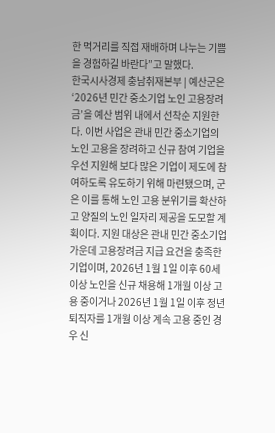한 먹거리를 직접 재배하며 나누는 기쁨을 경험하길 바란다”고 말했다.
한국시사경제 충남취재본부 | 예산군은 ‘2026년 민간 중소기업 노인 고용장려금’을 예산 범위 내에서 선착순 지원한다. 이번 사업은 관내 민간 중소기업의 노인 고용을 장려하고 신규 참여 기업을 우선 지원해 보다 많은 기업이 제도에 참여하도록 유도하기 위해 마련됐으며, 군은 이를 통해 노인 고용 분위기를 확산하고 양질의 노인 일자리 제공을 도모할 계획이다. 지원 대상은 관내 민간 중소기업 가운데 고용장려금 지급 요건을 충족한 기업이며, 2026년 1월 1일 이후 60세 이상 노인을 신규 채용해 1개월 이상 고용 중이거나 2026년 1월 1일 이후 정년퇴직자를 1개월 이상 계속 고용 중인 경우 신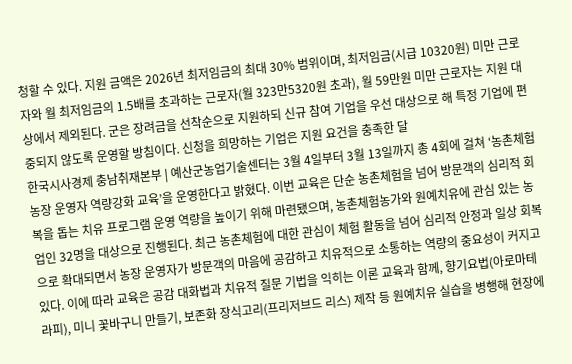청할 수 있다. 지원 금액은 2026년 최저임금의 최대 30% 범위이며, 최저임금(시급 10320원) 미만 근로자와 월 최저임금의 1.5배를 초과하는 근로자(월 323만5320원 초과), 월 59만원 미만 근로자는 지원 대상에서 제외된다. 군은 장려금을 선착순으로 지원하되 신규 참여 기업을 우선 대상으로 해 특정 기업에 편중되지 않도록 운영할 방침이다. 신청을 희망하는 기업은 지원 요건을 충족한 달
한국시사경제 충남취재본부 | 예산군농업기술센터는 3월 4일부터 3월 13일까지 총 4회에 걸쳐 ‘농촌체험농장 운영자 역량강화 교육’을 운영한다고 밝혔다. 이번 교육은 단순 농촌체험을 넘어 방문객의 심리적 회복을 돕는 치유 프로그램 운영 역량을 높이기 위해 마련됐으며, 농촌체험농가와 원예치유에 관심 있는 농업인 32명을 대상으로 진행된다. 최근 농촌체험에 대한 관심이 체험 활동을 넘어 심리적 안정과 일상 회복으로 확대되면서 농장 운영자가 방문객의 마음에 공감하고 치유적으로 소통하는 역량의 중요성이 커지고 있다. 이에 따라 교육은 공감 대화법과 치유적 질문 기법을 익히는 이론 교육과 함께, 향기요법(아로마테라피), 미니 꽃바구니 만들기, 보존화 장식고리(프리저브드 리스) 제작 등 원예치유 실습을 병행해 현장에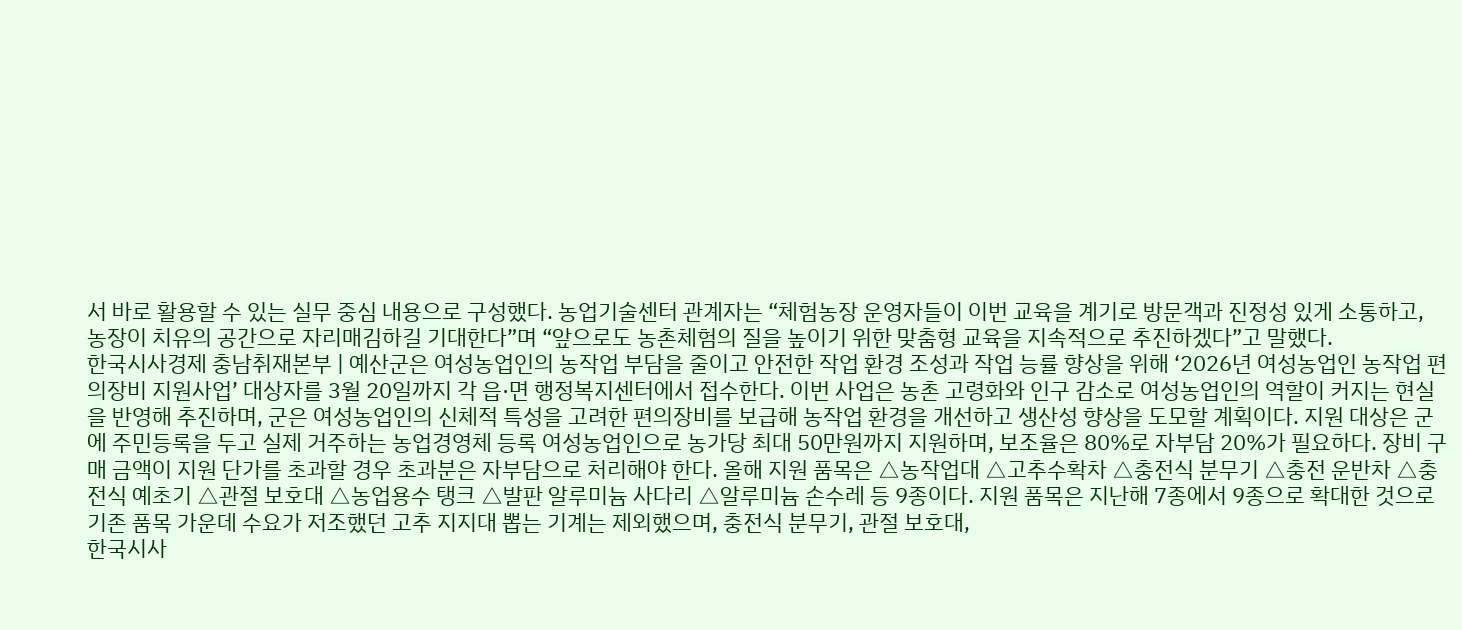서 바로 활용할 수 있는 실무 중심 내용으로 구성했다. 농업기술센터 관계자는 “체험농장 운영자들이 이번 교육을 계기로 방문객과 진정성 있게 소통하고, 농장이 치유의 공간으로 자리매김하길 기대한다”며 “앞으로도 농촌체험의 질을 높이기 위한 맞춤형 교육을 지속적으로 추진하겠다”고 말했다.
한국시사경제 충남취재본부 | 예산군은 여성농업인의 농작업 부담을 줄이고 안전한 작업 환경 조성과 작업 능률 향상을 위해 ‘2026년 여성농업인 농작업 편의장비 지원사업’ 대상자를 3월 20일까지 각 읍·면 행정복지센터에서 접수한다. 이번 사업은 농촌 고령화와 인구 감소로 여성농업인의 역할이 커지는 현실을 반영해 추진하며, 군은 여성농업인의 신체적 특성을 고려한 편의장비를 보급해 농작업 환경을 개선하고 생산성 향상을 도모할 계획이다. 지원 대상은 군에 주민등록을 두고 실제 거주하는 농업경영체 등록 여성농업인으로 농가당 최대 50만원까지 지원하며, 보조율은 80%로 자부담 20%가 필요하다. 장비 구매 금액이 지원 단가를 초과할 경우 초과분은 자부담으로 처리해야 한다. 올해 지원 품목은 △농작업대 △고추수확차 △충전식 분무기 △충전 운반차 △충전식 예초기 △관절 보호대 △농업용수 탱크 △발판 알루미늄 사다리 △알루미늄 손수레 등 9종이다. 지원 품목은 지난해 7종에서 9종으로 확대한 것으로 기존 품목 가운데 수요가 저조했던 고추 지지대 뽑는 기계는 제외했으며, 충전식 분무기, 관절 보호대,
한국시사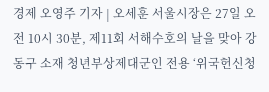경제 오영주 기자 | 오세훈 서울시장은 27일 오전 10시 30분, 제11회 서해수호의 날을 맞아 강동구 소재 청년부상제대군인 전용 ‘위국헌신청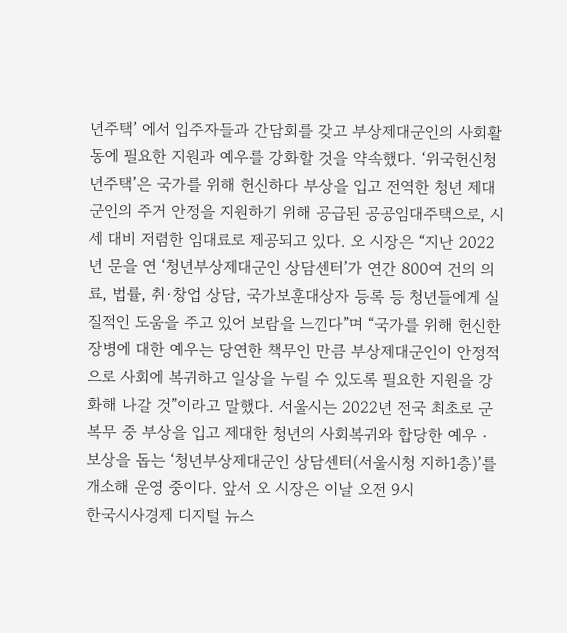년주택’ 에서 입주자들과 간담회를 갖고 부상제대군인의 사회활동에 필요한 지원과 예우를 강화할 것을 약속했다. ‘위국헌신청년주택’은 국가를 위해 헌신하다 부상을 입고 전역한 청년 제대군인의 주거 안정을 지원하기 위해 공급된 공공임대주택으로, 시세 대비 저렴한 임대료로 제공되고 있다. 오 시장은 “지난 2022년 문을 연 ‘청년부상제대군인 상담센터’가 연간 800여 건의 의료, 법률, 취·창업 상담, 국가보훈대상자 등록 등 청년들에게 실질적인 도움을 주고 있어 보람을 느낀다”며 “국가를 위해 헌신한 장병에 대한 예우는 당연한 책무인 만큼 부상제대군인이 안정적으로 사회에 복귀하고 일상을 누릴 수 있도록 필요한 지원을 강화해 나갈 것”이라고 말했다. 서울시는 2022년 전국 최초로 군 복무 중 부상을 입고 제대한 청년의 사회복귀와 합당한 예우‧보상을 돕는 ‘청년부상제대군인 상담센터(서울시청 지하1층)’를 개소해 운영 중이다. 앞서 오 시장은 이날 오전 9시
한국시사경제 디지털 뉴스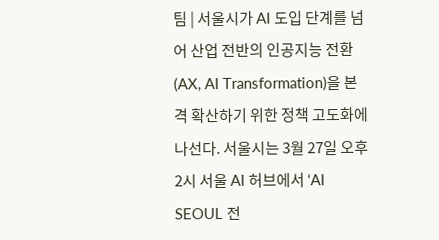팀 | 서울시가 AI 도입 단계를 넘어 산업 전반의 인공지능 전환(AX, AI Transformation)을 본격 확산하기 위한 정책 고도화에 나선다. 서울시는 3월 27일 오후 2시 서울 AI 허브에서 ‘AI SEOUL 전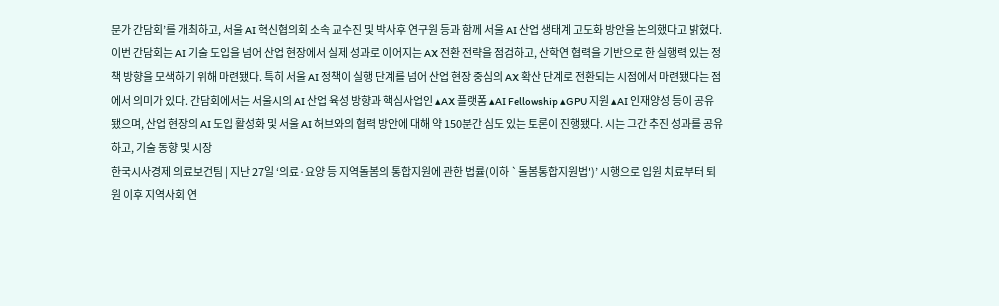문가 간담회’를 개최하고, 서울 AI 혁신협의회 소속 교수진 및 박사후 연구원 등과 함께 서울 AI 산업 생태계 고도화 방안을 논의했다고 밝혔다. 이번 간담회는 AI 기술 도입을 넘어 산업 현장에서 실제 성과로 이어지는 AX 전환 전략을 점검하고, 산학연 협력을 기반으로 한 실행력 있는 정책 방향을 모색하기 위해 마련됐다. 특히 서울 AI 정책이 실행 단계를 넘어 산업 현장 중심의 AX 확산 단계로 전환되는 시점에서 마련됐다는 점에서 의미가 있다. 간담회에서는 서울시의 AI 산업 육성 방향과 핵심사업인 ▴AX 플랫폼 ▴AI Fellowship ▴GPU 지원 ▴AI 인재양성 등이 공유됐으며, 산업 현장의 AI 도입 활성화 및 서울 AI 허브와의 협력 방안에 대해 약 150분간 심도 있는 토론이 진행됐다. 시는 그간 추진 성과를 공유하고, 기술 동향 및 시장
한국시사경제 의료보건팀 | 지난 27일 ‘의료·요양 등 지역돌봄의 통합지원에 관한 법률(이하 `돌봄통합지원법')’ 시행으로 입원 치료부터 퇴원 이후 지역사회 연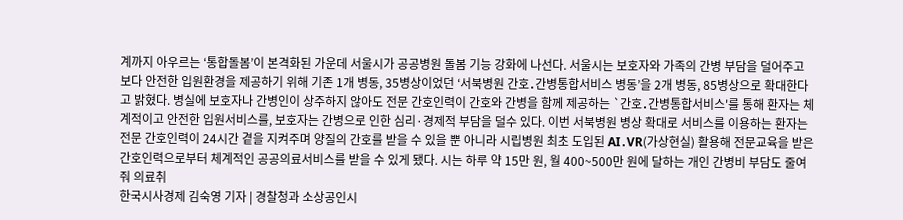계까지 아우르는 ‘통합돌봄’이 본격화된 가운데 서울시가 공공병원 돌봄 기능 강화에 나선다. 서울시는 보호자와 가족의 간병 부담을 덜어주고 보다 안전한 입원환경을 제공하기 위해 기존 1개 병동, 35병상이었던 ‘서북병원 간호․간병통합서비스 병동’을 2개 병동, 85병상으로 확대한다고 밝혔다. 병실에 보호자나 간병인이 상주하지 않아도 전문 간호인력이 간호와 간병을 함께 제공하는 `간호․간병통합서비스'를 통해 환자는 체계적이고 안전한 입원서비스를, 보호자는 간병으로 인한 심리·경제적 부담을 덜수 있다. 이번 서북병원 병상 확대로 서비스를 이용하는 환자는 전문 간호인력이 24시간 곁을 지켜주며 양질의 간호를 받을 수 있을 뿐 아니라 시립병원 최초 도입된 AI․VR(가상현실) 활용해 전문교육을 받은 간호인력으로부터 체계적인 공공의료서비스를 받을 수 있게 됐다. 시는 하루 약 15만 원, 월 400~500만 원에 달하는 개인 간병비 부담도 줄여줘 의료취
한국시사경제 김숙영 기자 | 경찰청과 소상공인시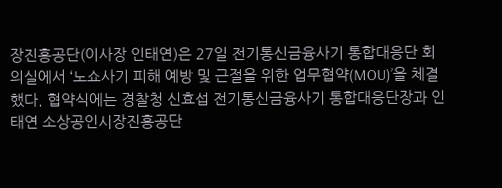장진흥공단(이사장 인태연)은 27일 전기통신금융사기 통합대응단 회의실에서 ‘노쇼사기 피해 예방 및 근절을 위한 업무협약(MOU)’을 체결했다. 협약식에는 경찰청 신효섭 전기통신금융사기 통합대응단장과 인태연 소상공인시장진흥공단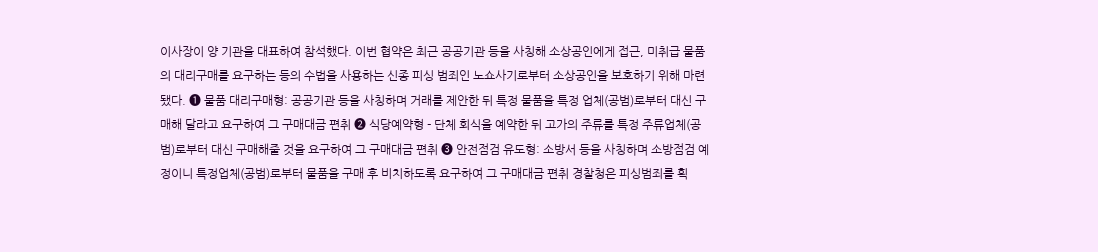이사장이 양 기관을 대표하여 참석했다. 이번 협약은 최근 공공기관 등을 사칭해 소상공인에게 접근, 미취급 물품의 대리구매를 요구하는 등의 수법을 사용하는 신종 피싱 범죄인 노쇼사기로부터 소상공인을 보호하기 위해 마련됐다. ❶ 물품 대리구매형: 공공기관 등을 사칭하며 거래를 제안한 뒤 특정 물품을 특정 업체(공범)로부터 대신 구매해 달라고 요구하여 그 구매대금 편취 ❷ 식당예약형 - 단체 회식을 예약한 뒤 고가의 주류를 특정 주류업체(공범)로부터 대신 구매해줄 것을 요구하여 그 구매대금 편취 ❸ 안전점검 유도형: 소방서 등을 사칭하며 소방점검 예정이니 특정업체(공범)로부터 물품을 구매 후 비치하도록 요구하여 그 구매대금 편취 경찰청은 피싱범죄를 획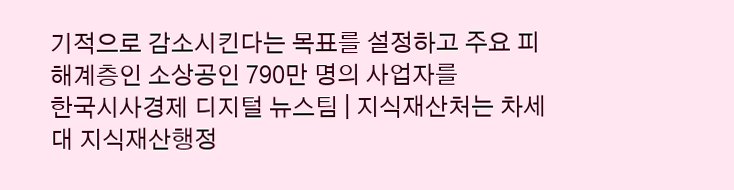기적으로 감소시킨다는 목표를 설정하고 주요 피해계층인 소상공인 790만 명의 사업자를
한국시사경제 디지털 뉴스팀 | 지식재산처는 차세대 지식재산행정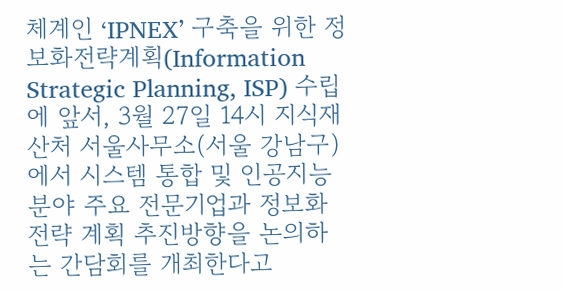체계인 ‘IPNEX’ 구축을 위한 정보화전략계획(Information Strategic Planning, ISP) 수립에 앞서, 3월 27일 14시 지식재산처 서울사무소(서울 강남구)에서 시스템 통합 및 인공지능 분야 주요 전문기업과 정보화 전략 계획 추진방향을 논의하는 간담회를 개최한다고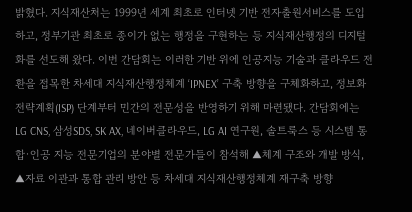밝혔다. 지식재산처는 1999년 세계 최초로 인터넷 기반 전자출원서비스를 도입하고, 정부기관 최초로 종이가 없는 행정을 구현하는 등 지식재산행정의 디지털화를 선도해 왔다. 이번 간담회는 이러한 기반 위에 인공지능 기술과 클라우드 전환을 접목한 차세대 지식재산행정체계 ‘IPNEX’ 구축 방향을 구체화하고, 정보화전략계획(ISP) 단계부터 민간의 전문성을 반영하기 위해 마련됐다. 간담회에는 LG CNS, 삼성SDS, SK AX, 네이버클라우드, LG AI 연구원, 솔트룩스 등 시스템 통합·인공 지능 전문기업의 분야별 전문가들이 참석해 ▲체계 구조와 개발 방식, ▲자료 이관과 통합 관리 방안 등 차세대 지식재산행정체계 재구축 방향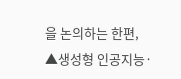을 논의하는 한편, ▲생성형 인공지능·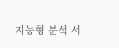지능형 분석 서